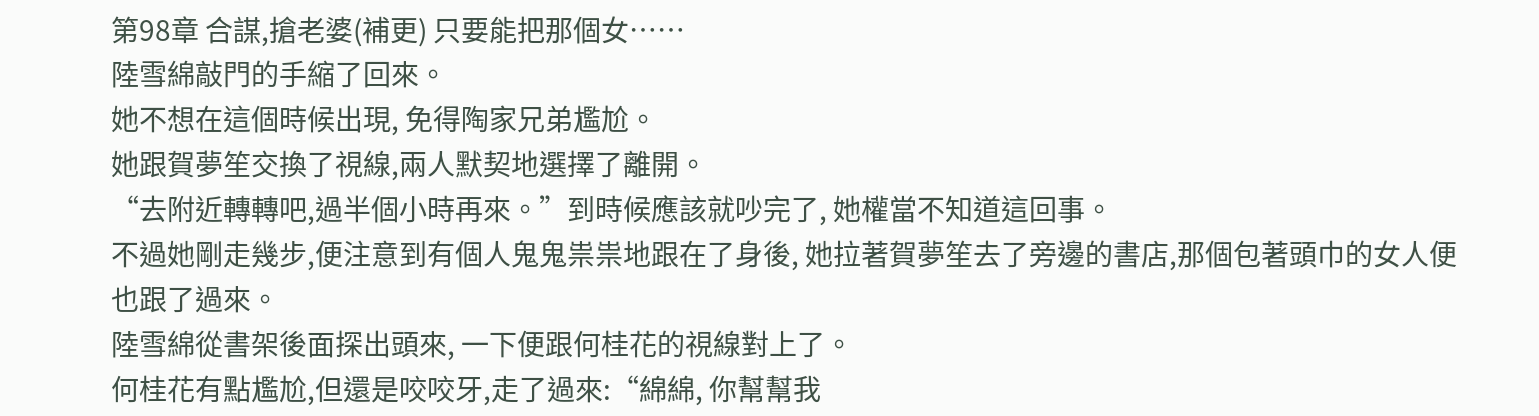第98章 合謀,搶老婆(補更) 只要能把那個女……
陸雪綿敲門的手縮了回來。
她不想在這個時候出現, 免得陶家兄弟尷尬。
她跟賀夢笙交換了視線,兩人默契地選擇了離開。
“去附近轉轉吧,過半個小時再來。”到時候應該就吵完了, 她權當不知道這回事。
不過她剛走幾步,便注意到有個人鬼鬼祟祟地跟在了身後, 她拉著賀夢笙去了旁邊的書店,那個包著頭巾的女人便也跟了過來。
陸雪綿從書架後面探出頭來, 一下便跟何桂花的視線對上了。
何桂花有點尷尬,但還是咬咬牙,走了過來:“綿綿, 你幫幫我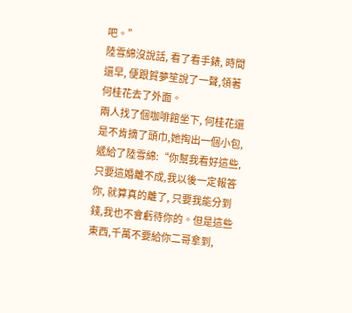吧。”
陸雪綿沒說話, 看了看手錶, 時間還早, 便跟賀夢笙說了一聲,領著何桂花去了外面。
兩人找了個咖啡館坐下, 何桂花還是不肯摘了頭巾,她掏出一個小包,遞給了陸雪綿:“你幫我看好這些, 只要這婚離不成,我以後一定報答你, 就算真的離了, 只要我能分到錢,我也不會虧待你的。但是這些東西,千萬不要給你二哥拿到,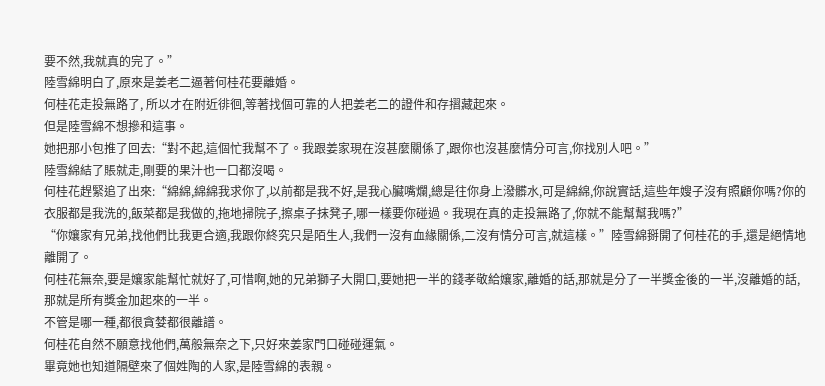要不然,我就真的完了。”
陸雪綿明白了,原來是姜老二逼著何桂花要離婚。
何桂花走投無路了, 所以才在附近徘徊,等著找個可靠的人把姜老二的證件和存摺藏起來。
但是陸雪綿不想摻和這事。
她把那小包推了回去:“對不起,這個忙我幫不了。我跟姜家現在沒甚麼關係了,跟你也沒甚麼情分可言,你找別人吧。”
陸雪綿結了賬就走,剛要的果汁也一口都沒喝。
何桂花趕緊追了出來:“綿綿,綿綿我求你了,以前都是我不好,是我心臟嘴爛,總是往你身上潑髒水,可是綿綿,你說實話,這些年嫂子沒有照顧你嗎?你的衣服都是我洗的,飯菜都是我做的,拖地掃院子,擦桌子抹凳子,哪一樣要你碰過。我現在真的走投無路了,你就不能幫幫我嗎?”
“你孃家有兄弟,找他們比我更合適,我跟你終究只是陌生人,我們一沒有血緣關係,二沒有情分可言,就這樣。”陸雪綿掰開了何桂花的手,還是絕情地離開了。
何桂花無奈,要是孃家能幫忙就好了,可惜啊,她的兄弟獅子大開口,要她把一半的錢孝敬給孃家,離婚的話,那就是分了一半獎金後的一半,沒離婚的話,那就是所有獎金加起來的一半。
不管是哪一種,都很貪婪都很離譜。
何桂花自然不願意找他們,萬般無奈之下,只好來姜家門口碰碰運氣。
畢竟她也知道隔壁來了個姓陶的人家,是陸雪綿的表親。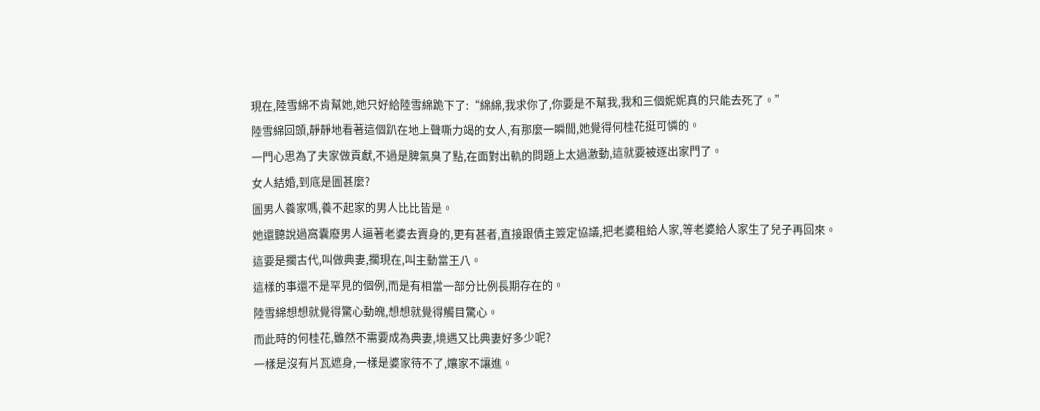現在,陸雪綿不肯幫她,她只好給陸雪綿跪下了:“綿綿,我求你了,你要是不幫我,我和三個妮妮真的只能去死了。”
陸雪綿回頭,靜靜地看著這個趴在地上聲嘶力竭的女人,有那麼一瞬間,她覺得何桂花挺可憐的。
一門心思為了夫家做貢獻,不過是脾氣臭了點,在面對出軌的問題上太過激動,這就要被逐出家門了。
女人結婚,到底是圖甚麼?
圖男人養家嗎,養不起家的男人比比皆是。
她還聽說過窩囊廢男人逼著老婆去賣身的,更有甚者,直接跟債主簽定協議,把老婆租給人家,等老婆給人家生了兒子再回來。
這要是擱古代,叫做典妻,擱現在,叫主動當王八。
這樣的事還不是罕見的個例,而是有相當一部分比例長期存在的。
陸雪綿想想就覺得驚心動魄,想想就覺得觸目驚心。
而此時的何桂花,雖然不需要成為典妻,境遇又比典妻好多少呢?
一樣是沒有片瓦遮身,一樣是婆家待不了,孃家不讓進。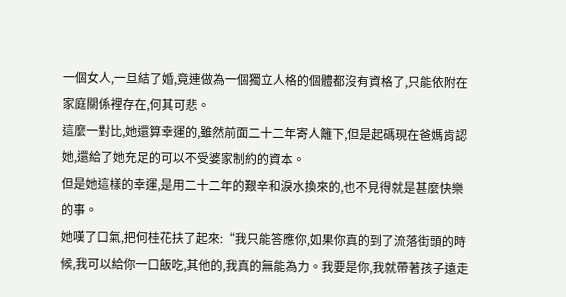一個女人,一旦結了婚,竟連做為一個獨立人格的個體都沒有資格了,只能依附在家庭關係裡存在,何其可悲。
這麼一對比,她還算幸運的,雖然前面二十二年寄人籬下,但是起碼現在爸媽肯認她,還給了她充足的可以不受婆家制約的資本。
但是她這樣的幸運,是用二十二年的艱辛和淚水換來的,也不見得就是甚麼快樂的事。
她嘆了口氣,把何桂花扶了起來:“我只能答應你,如果你真的到了流落街頭的時候,我可以給你一口飯吃,其他的,我真的無能為力。我要是你,我就帶著孩子遠走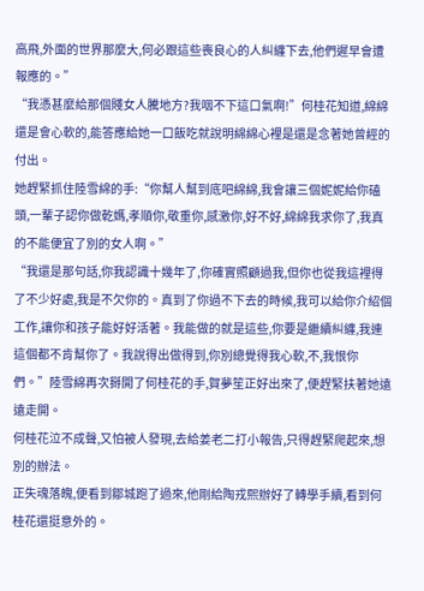高飛,外面的世界那麼大,何必跟這些喪良心的人糾纏下去,他們遲早會遭報應的。”
“我憑甚麼給那個賤女人騰地方?我咽不下這口氣啊!”何桂花知道,綿綿還是會心軟的,能答應給她一口飯吃就說明綿綿心裡是還是念著她曾經的付出。
她趕緊抓住陸雪綿的手:“你幫人幫到底吧綿綿,我會讓三個妮妮給你磕頭,一輩子認你做乾媽,孝順你,敬重你,感激你,好不好,綿綿我求你了,我真的不能便宜了別的女人啊。”
“我還是那句話,你我認識十幾年了,你確實照顧過我,但你也從我這裡得了不少好處,我是不欠你的。真到了你過不下去的時候,我可以給你介紹個工作,讓你和孩子能好好活著。我能做的就是這些,你要是繼續糾纏,我連這個都不肯幫你了。我說得出做得到,你別總覺得我心軟,不,我恨你們。”陸雪綿再次掰開了何桂花的手,賀夢笙正好出來了,便趕緊扶著她遠遠走開。
何桂花泣不成聲,又怕被人發現,去給姜老二打小報告,只得趕緊爬起來,想別的辦法。
正失魂落魄,便看到鄒城跑了過來,他剛給陶戎熙辦好了轉學手續,看到何桂花還挺意外的。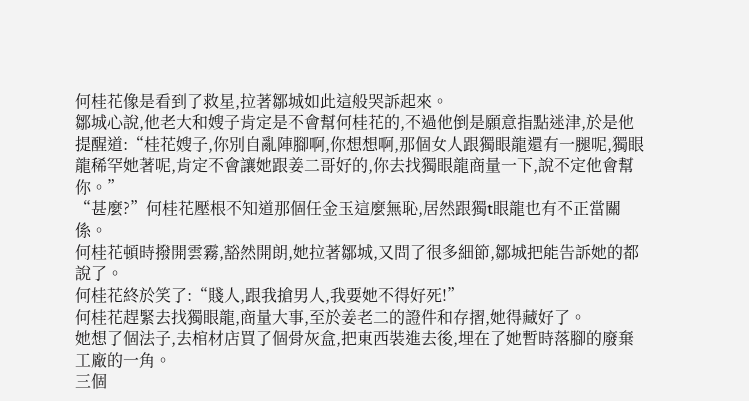何桂花像是看到了救星,拉著鄒城如此這般哭訴起來。
鄒城心說,他老大和嫂子肯定是不會幫何桂花的,不過他倒是願意指點迷津,於是他提醒道:“桂花嫂子,你別自亂陣腳啊,你想想啊,那個女人跟獨眼龍還有一腿呢,獨眼龍稀罕她著呢,肯定不會讓她跟姜二哥好的,你去找獨眼龍商量一下,說不定他會幫你。”
“甚麼?”何桂花壓根不知道那個任金玉這麼無恥,居然跟獨t眼龍也有不正當關係。
何桂花頓時撥開雲霧,豁然開朗,她拉著鄒城,又問了很多細節,鄒城把能告訴她的都說了。
何桂花終於笑了:“賤人,跟我搶男人,我要她不得好死!”
何桂花趕緊去找獨眼龍,商量大事,至於姜老二的證件和存摺,她得藏好了。
她想了個法子,去棺材店買了個骨灰盒,把東西裝進去後,埋在了她暫時落腳的廢棄工廠的一角。
三個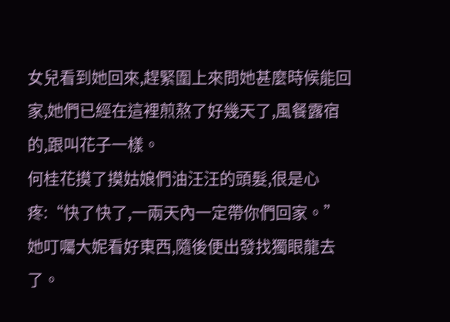女兒看到她回來,趕緊圍上來問她甚麼時候能回家,她們已經在這裡煎熬了好幾天了,風餐露宿的,跟叫花子一樣。
何桂花摸了摸姑娘們油汪汪的頭髮,很是心疼:“快了快了,一兩天內一定帶你們回家。”
她叮囑大妮看好東西,隨後便出發找獨眼龍去了。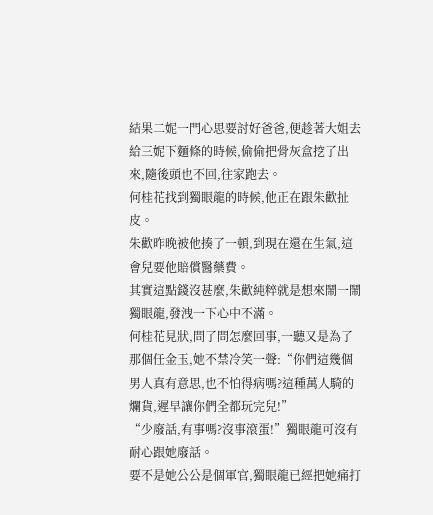結果二妮一門心思要討好爸爸,便趁著大姐去給三妮下麵條的時候,偷偷把骨灰盒挖了出來,隨後頭也不回,往家跑去。
何桂花找到獨眼龍的時候,他正在跟朱歡扯皮。
朱歡昨晚被他揍了一頓,到現在還在生氣,這會兒要他賠償醫藥費。
其實這點錢沒甚麼,朱歡純粹就是想來鬧一鬧獨眼龍,發洩一下心中不滿。
何桂花見狀,問了問怎麼回事,一聽又是為了那個任金玉,她不禁冷笑一聲:“你們這幾個男人真有意思,也不怕得病嗎?這種萬人騎的爛貨,遲早讓你們全都玩完兒!”
“少廢話,有事嗎?沒事滾蛋!”獨眼龍可沒有耐心跟她廢話。
要不是她公公是個軍官,獨眼龍已經把她痛打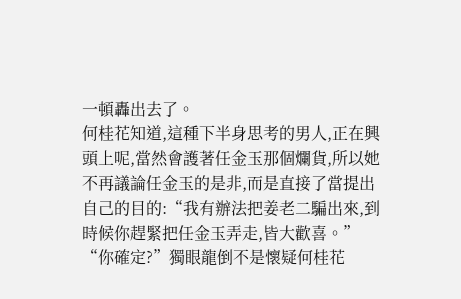一頓轟出去了。
何桂花知道,這種下半身思考的男人,正在興頭上呢,當然會護著任金玉那個爛貨,所以她不再議論任金玉的是非,而是直接了當提出自己的目的:“我有辦法把姜老二騙出來,到時候你趕緊把任金玉弄走,皆大歡喜。”
“你確定?”獨眼龍倒不是懷疑何桂花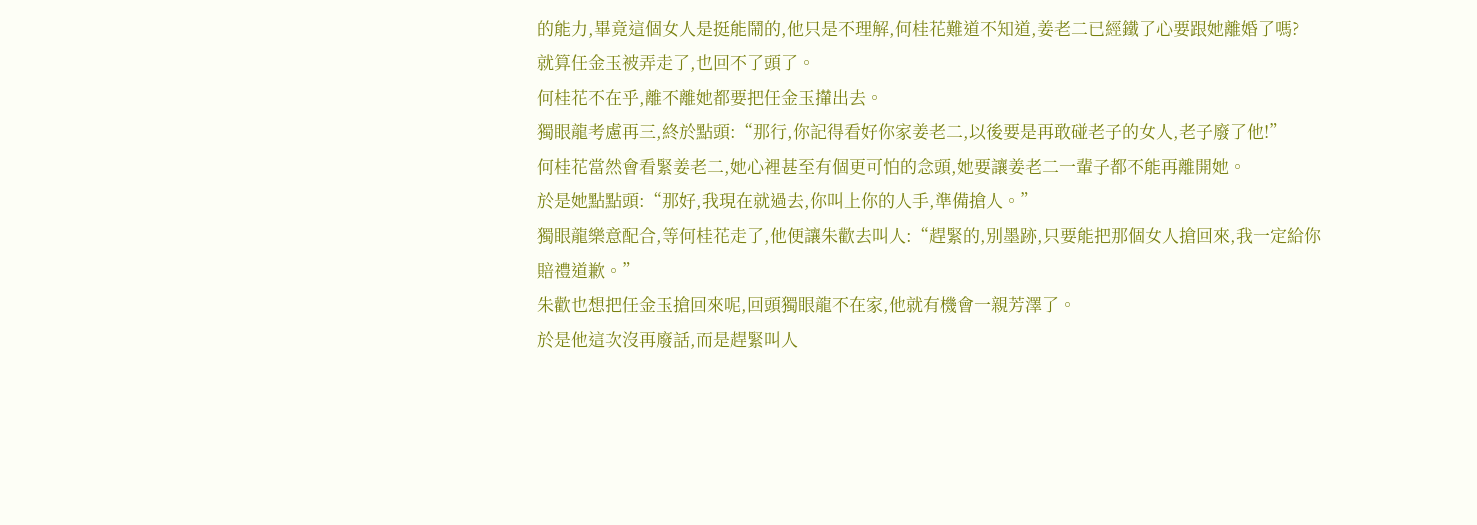的能力,畢竟這個女人是挺能鬧的,他只是不理解,何桂花難道不知道,姜老二已經鐵了心要跟她離婚了嗎?
就算任金玉被弄走了,也回不了頭了。
何桂花不在乎,離不離她都要把任金玉攆出去。
獨眼龍考慮再三,終於點頭:“那行,你記得看好你家姜老二,以後要是再敢碰老子的女人,老子廢了他!”
何桂花當然會看緊姜老二,她心裡甚至有個更可怕的念頭,她要讓姜老二一輩子都不能再離開她。
於是她點點頭:“那好,我現在就過去,你叫上你的人手,準備搶人。”
獨眼龍樂意配合,等何桂花走了,他便讓朱歡去叫人:“趕緊的,別墨跡,只要能把那個女人搶回來,我一定給你賠禮道歉。”
朱歡也想把任金玉搶回來呢,回頭獨眼龍不在家,他就有機會一親芳澤了。
於是他這次沒再廢話,而是趕緊叫人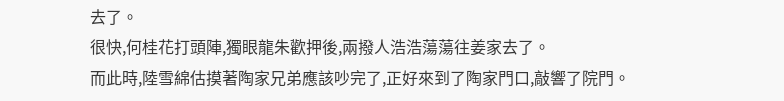去了。
很快,何桂花打頭陣,獨眼龍朱歡押後,兩撥人浩浩蕩蕩往姜家去了。
而此時,陸雪綿估摸著陶家兄弟應該吵完了,正好來到了陶家門口,敲響了院門。